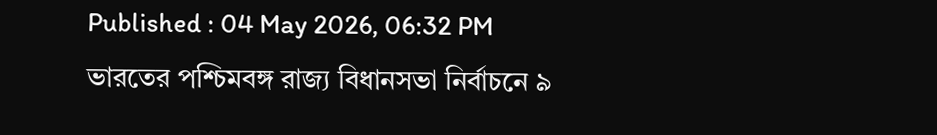Published : 04 May 2026, 06:32 PM
ভারতের পশ্চিমবঙ্গ রাজ্য বিধানসভা নির্বাচনে ৯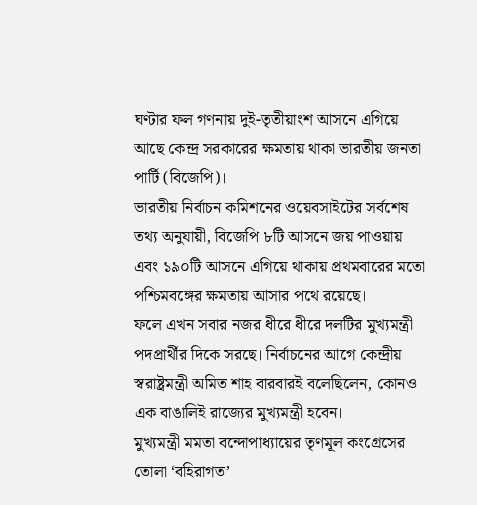ঘণ্টার ফল গণনায় দুই-তৃতীয়াংশ আসনে এগিয়ে আছে কেন্দ্র সরকারের ক্ষমতায় থাকা ভারতীয় জনতা পার্টি (বিজেপি)।
ভারতীয় নির্বাচন কমিশনের ওয়েবসাইটের সর্বশেষ তথ্য অনুযায়ী, বিজেপি ৮টি আসনে জয় পাওয়ায় এবং ১৯০টি আসনে এগিয়ে থাকায় প্রথমবারের মতো পশ্চিমবঙ্গের ক্ষমতায় আসার পথে রয়েছে।
ফলে এখন সবার নজর ধীরে ধীরে দলটির মুখ্যমন্ত্রী পদপ্রার্থীর দিকে সরছে। নির্বাচনের আগে কেন্দ্রীয় স্বরাষ্ট্রমন্ত্রী অমিত শাহ বারবারই বলেছিলেন, কোনও এক বাঙালিই রাজ্যের মুখ্যমন্ত্রী হবেন।
মুখ্যমন্ত্রী মমতা বন্দোপাধ্যায়ের তৃণমূল কংগ্রেসের তোলা ‘বহিরাগত’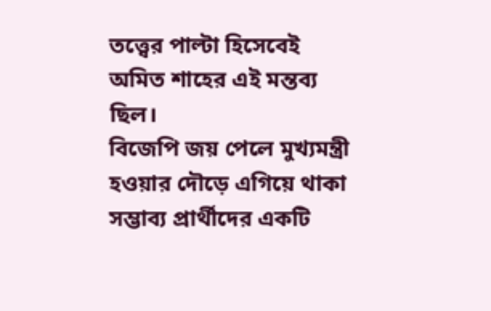তত্ত্বের পাল্টা হিসেবেই অমিত শাহের এই মন্তব্য ছিল।
বিজেপি জয় পেলে মুখ্যমন্ত্রী হওয়ার দৌড়ে এগিয়ে থাকা সম্ভাব্য প্রার্থীদের একটি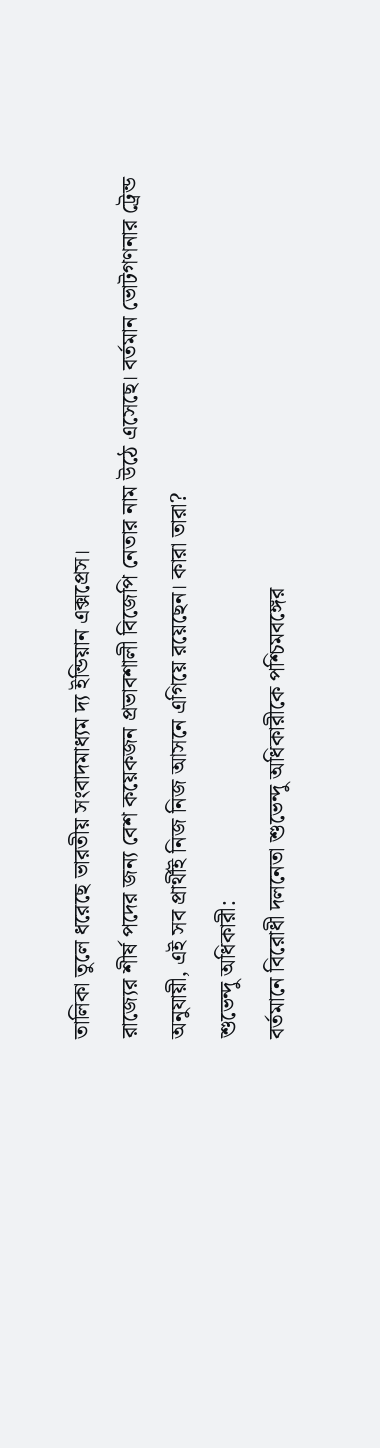তালিকা তুলে ধরেছে ভারতীয় সংবাদমাধ্যম দ্য ইন্ডিয়ান এক্সপ্রেস।
রাজ্যের শীর্ষ পদের জন্য বেশ কয়েকজন প্রভাবশালী বিজেপি নেতার নাম উঠে এসেছে। বর্তমান ভোটগণনার ট্রেন্ড অনুযায়ী, এই সব প্রার্থীই নিজ নিজ আসনে এগিয়ে রয়েছেন। কারা তারা?
শুভেন্দু অধিকারী:
বর্তমানে বিরোধী দলনেতা শুভেন্দু অধিকারীকে পশ্চিমবঙ্গের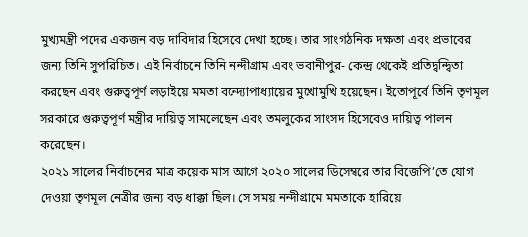মুখ্যমন্ত্রী পদের একজন বড় দাবিদার হিসেবে দেখা হচ্ছে। তার সাংগঠনিক দক্ষতা এবং প্রভাবের জন্য তিনি সুপরিচিত। এই নির্বাচনে তিনি নন্দীগ্রাম এবং ভবানীপুর- কেন্দ্র থেকেই প্রতিদ্বন্দ্বিতা করছেন এবং গুরুত্বপূর্ণ লড়াইয়ে মমতা বন্দ্যোপাধ্যায়ের মুখোমুখি হয়েছেন। ইতোপূর্বে তিনি তৃণমূল সরকারে গুরুত্বপূর্ণ মন্ত্রীর দায়িত্ব সামলেছেন এবং তমলুকের সাংসদ হিসেবেও দায়িত্ব পালন করেছেন।
২০২১ সালের নির্বাচনের মাত্র কয়েক মাস আগে ২০২০ সালের ডিসেম্বরে তার বিজেপি’তে যোগ দেওয়া তৃণমূল নেত্রীর জন্য বড় ধাক্কা ছিল। সে সময় নন্দীগ্রামে মমতাকে হারিয়ে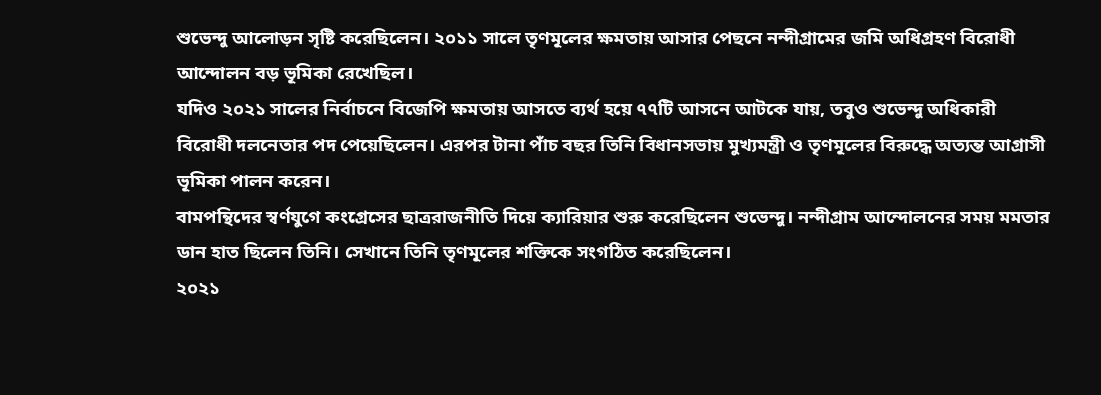শুভেন্দু আলোড়ন সৃষ্টি করেছিলেন। ২০১১ সালে তৃণমূলের ক্ষমতায় আসার পেছনে নন্দীগ্রামের জমি অধিগ্রহণ বিরোধী আন্দোলন বড় ভূমিকা রেখেছিল।
যদিও ২০২১ সালের নির্বাচনে বিজেপি ক্ষমতায় আসতে ব্যর্থ হয়ে ৭৭টি আসনে আটকে যায়, তবুও শুভেন্দু অধিকারী বিরোধী দলনেতার পদ পেয়েছিলেন। এরপর টানা পাঁচ বছর তিনি বিধানসভায় মুখ্যমন্ত্রী ও তৃণমূলের বিরুদ্ধে অত্যন্ত আগ্রাসী ভূমিকা পালন করেন।
বামপন্থিদের স্বর্ণযুগে কংগ্রেসের ছাত্ররাজনীতি দিয়ে ক্যারিয়ার শুরু করেছিলেন শুভেন্দু। নন্দীগ্রাম আন্দোলনের সময় মমতার ডান হাত ছিলেন তিনি। সেখানে তিনি তৃণমূলের শক্তিকে সংগঠিত করেছিলেন।
২০২১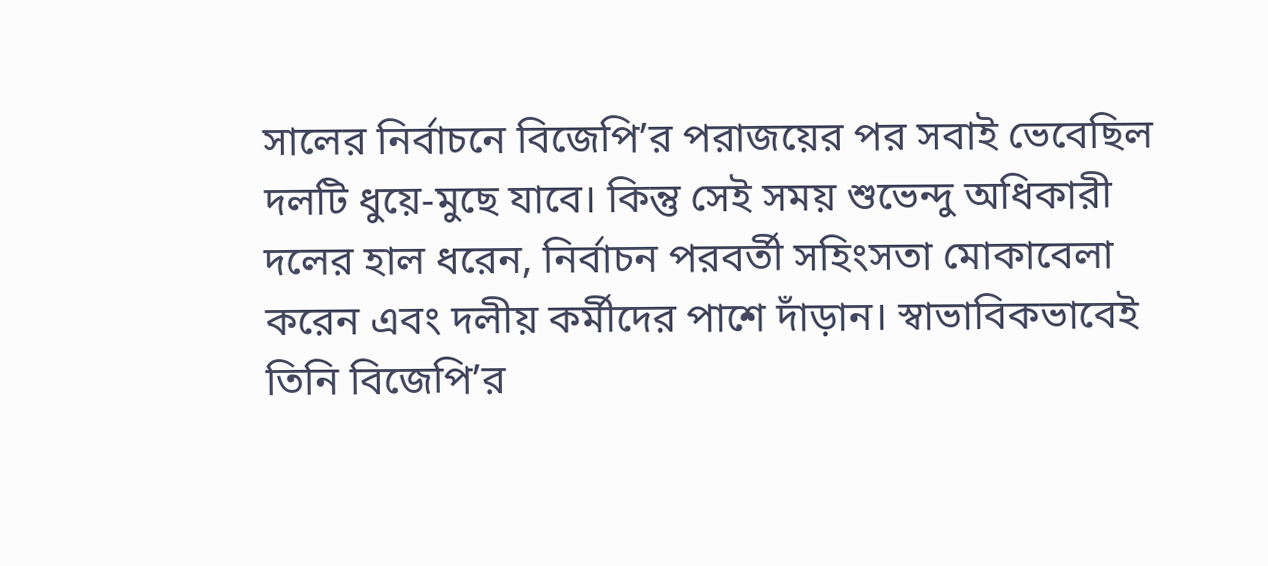সালের নির্বাচনে বিজেপি’র পরাজয়ের পর সবাই ভেবেছিল দলটি ধুয়ে-মুছে যাবে। কিন্তু সেই সময় শুভেন্দু অধিকারী দলের হাল ধরেন, নির্বাচন পরবর্তী সহিংসতা মোকাবেলা করেন এবং দলীয় কর্মীদের পাশে দাঁড়ান। স্বাভাবিকভাবেই তিনি বিজেপি’র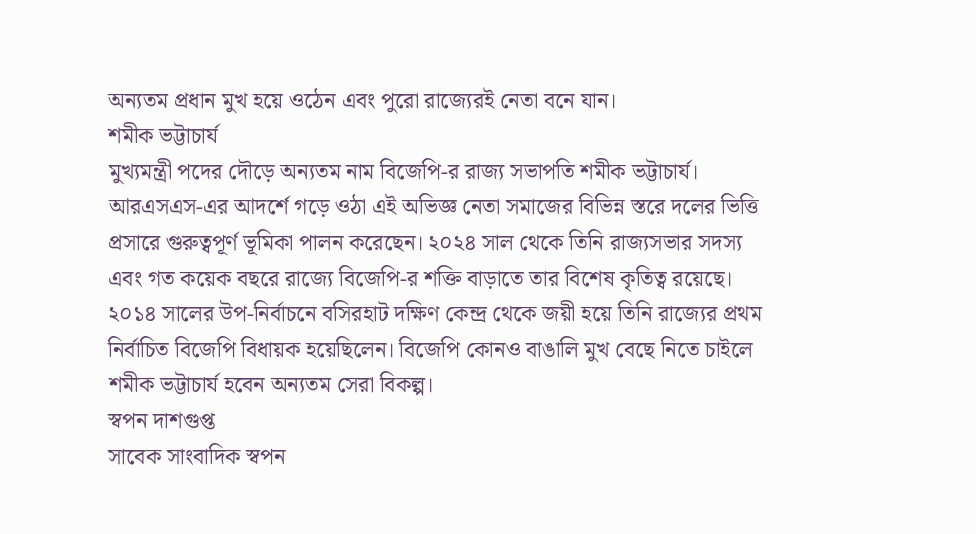অন্যতম প্রধান মুখ হয়ে ওঠেন এবং পুরো রাজ্যেরই নেতা বনে যান।
শমীক ভট্টাচার্য
মুখ্যমন্ত্রী পদের দৌড়ে অন্যতম নাম বিজেপি-র রাজ্য সভাপতি শমীক ভট্টাচার্য। আরএসএস-এর আদর্শে গড়ে ওঠা এই অভিজ্ঞ নেতা সমাজের বিভিন্ন স্তরে দলের ভিত্তি প্রসারে গুরুত্বপূর্ণ ভূমিকা পালন করেছেন। ২০২৪ সাল থেকে তিনি রাজ্যসভার সদস্য এবং গত কয়েক বছরে রাজ্যে বিজেপি-র শক্তি বাড়াতে তার বিশেষ কৃতিত্ব রয়েছে।
২০১৪ সালের উপ-নির্বাচনে বসিরহাট দক্ষিণ কেন্দ্র থেকে জয়ী হয়ে তিনি রাজ্যের প্রথম নির্বাচিত বিজেপি বিধায়ক হয়েছিলেন। বিজেপি কোনও বাঙালি মুখ বেছে নিতে চাইলে শমীক ভট্টাচার্য হবেন অন্যতম সেরা বিকল্প।
স্বপন দাশগুপ্ত
সাবেক সাংবাদিক স্বপন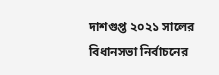দাশগুপ্ত ২০২১ সালের বিধানসভা নির্বাচনের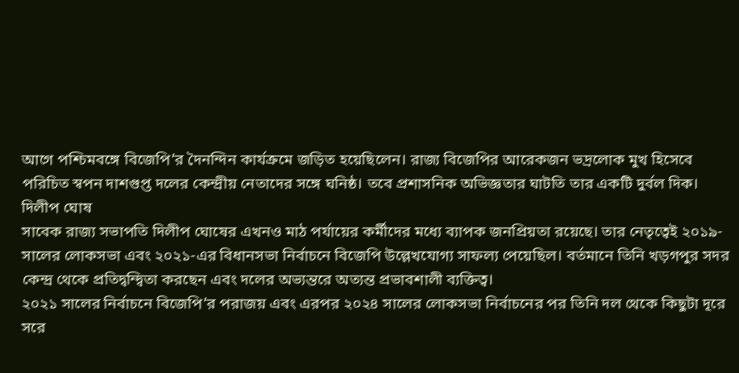আগে পশ্চিমবঙ্গে বিজেপি’র দৈনন্দিন কার্যক্রমে জড়িত হয়েছিলেন। রাজ্য বিজেপির আরেকজন ভদ্রলোক মুখ হিসেবে পরিচিত স্বপন দাশগুপ্ত দলের কেন্দ্রীয় নেতাদের সঙ্গে ঘনিষ্ঠ। তবে প্রশাসনিক অভিজ্ঞতার ঘাটতি তার একটি দুর্বল দিক।
দিলীপ ঘোষ
সাবেক রাজ্য সভাপতি দিলীপ ঘোষের এখনও মাঠ পর্যায়ের কর্মীদের মধ্যে ব্যাপক জনপ্রিয়তা রয়েছে। তার নেতৃত্বেই ২০১৯-সালের লোকসভা এবং ২০২১-এর বিধানসভা নির্বাচনে বিজেপি উল্লেখযোগ্য সাফল্য পেয়েছিল। বর্তমানে তিনি খড়গপুর সদর কেন্দ্র থেকে প্রতিদ্বন্দ্বিতা করছেন এবং দলের অভ্যন্তরে অত্যন্ত প্রভাবশালী ব্যক্তিত্ব।
২০২১ সালের নির্বাচনে বিজেপি’র পরাজয় এবং এরপর ২০২৪ সালের লোকসভা নির্বাচনের পর তিনি দল থেকে কিছুটা দূরে সরে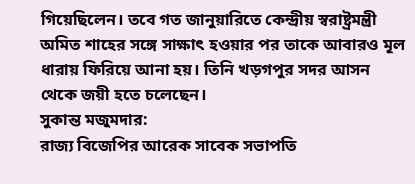গিয়েছিলেন। তবে গত জানুয়ারিতে কেন্দ্রীয় স্বরাষ্ট্রমন্ত্রী অমিত শাহের সঙ্গে সাক্ষাৎ হওয়ার পর তাকে আবারও মূল ধারায় ফিরিয়ে আনা হয়। তিনি খড়গপুর সদর আসন থেকে জয়ী হতে চলেছেন।
সুকান্ত মজুমদার:
রাজ্য বিজেপির আরেক সাবেক সভাপতি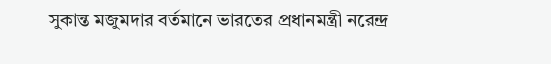সুকান্ত মজুমদার বর্তমানে ভারতের প্রধানমন্ত্রী নরেন্দ্র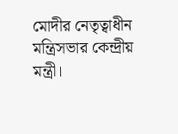মোদীর নেতৃত্বাধীন মন্ত্রিসভার কেন্দ্রীয় মন্ত্রী।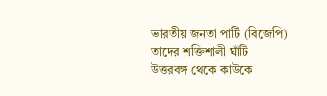ভারতীয় জনতা পার্টি (বিজেপি) তাদের শক্তিশালী ঘাঁটি উত্তরবঙ্গ থেকে কাউকে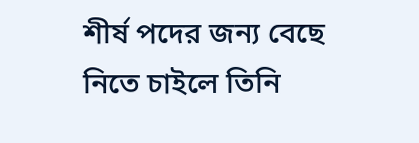শীর্ষ পদের জন্য বেছে নিতে চাইলে তিনি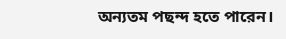অন্যতম পছন্দ হতে পারেন।